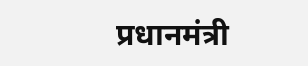प्रधानमंत्री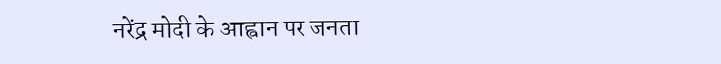नरेंद्र मोदी के आह्वान पर जनता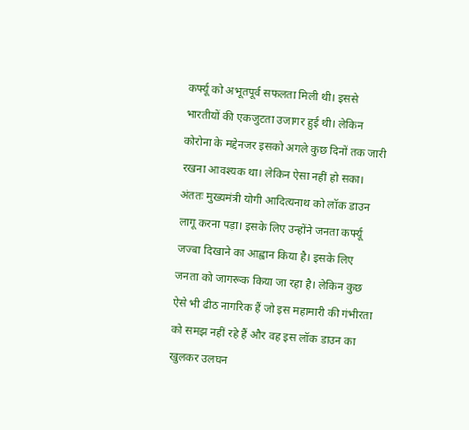कर्फ्यू को अभूतपूर्व सफलता मिली थी। इससे भारतीयों की एकजुटता उजागर हुई थी। लेकिन कोरोना के मद्देनजर इसको अगले कुछ दिनों तक जारी रखना आवश्यक था। लेकिन ऐसा नहीं हो सका। अंततः मुख्यमंत्री योगी आदित्यनाथ को लॉक डाउन लागू करना पड़ा। इसके लिए उन्होंने जनता कर्फ्यू जज्बा दिखाने का आह्वान किया है। इसके लिए जनता को जागरूक किया जा रहा है। लेकिन कुछ ऐसे भी ढीठ नागरिक हैं जो इस महामारी की गंभीरता को समझ नहीं रहे हैं और वह इस लॉक डाउन का खुलकर उलघन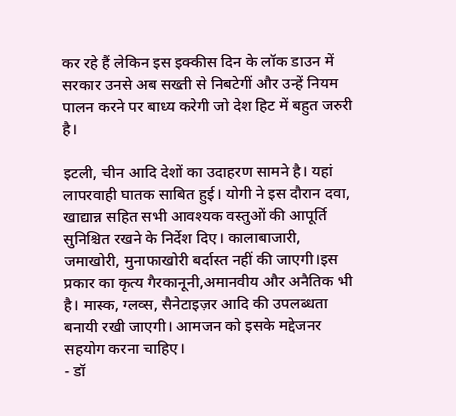कर रहे हैं लेकिन इस इक्कीस दिन के लॉक डाउन में सरकार उनसे अब सख्ती से निबटेगीं और उन्हें नियम पालन करने पर बाध्य करेगी जो देश हिट में बहुत जरुरी है।

इटली, चीन आदि देशों का उदाहरण सामने है। यहां लापरवाही घातक साबित हुई। योगी ने इस दौरान दवा, खाद्यान्न सहित सभी आवश्यक वस्तुओं की आपूर्ति सुनिश्चित रखने के निर्देश दिए। कालाबाजारी, जमाखोरी, मुनाफाखोरी बर्दास्त नहीं की जाएगी।इस प्रकार का कृत्य गैरकानूनी,अमानवीय और अनैतिक भी है। मास्क, ग्लव्स, सैनेटाइज़र आदि की उपलब्धता बनायी रखी जाएगी। आमजन को इसके मद्देजनर सहयोग करना चाहिए।
- डॉ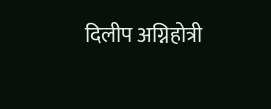दिलीप अग्निहोत्री